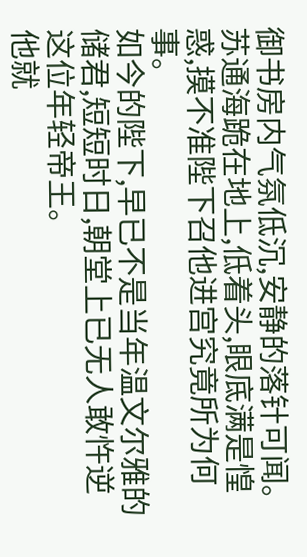御书房内气氛低沉,安静的落针可闻。
苏通海跪在地上,低着头,眼底满是惶惑,摸不准陛下召他进宫究竟所为何事。
如今的陛下,早已不是当年温文尔雅的储君,短短时日,朝堂上已无人敢忤逆这位年轻帝王。
他就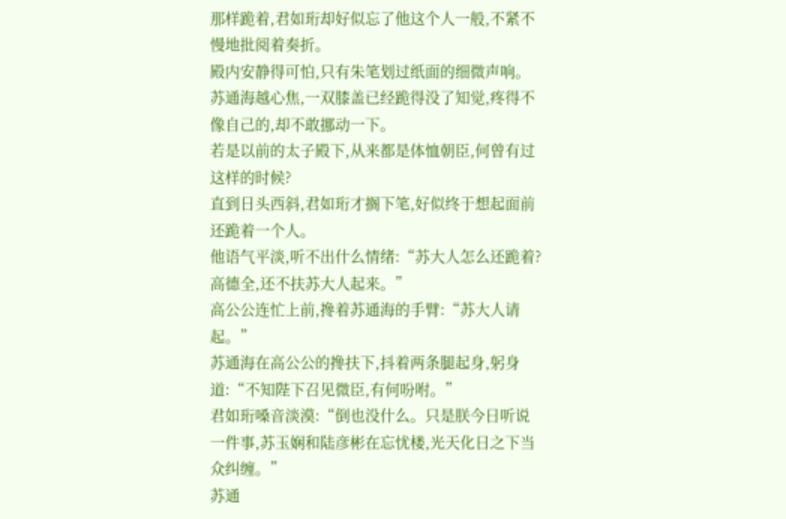那样跪着,君如珩却好似忘了他这个人一般,不紧不慢地批阅着奏折。
殿内安静得可怕,只有朱笔划过纸面的细微声响。
苏通海越心焦,一双膝盖已经跪得没了知觉,疼得不像自己的,却不敢挪动一下。
若是以前的太子殿下,从来都是体恤朝臣,何曾有过这样的时候?
直到日头西斜,君如珩才搁下笔,好似终于想起面前还跪着一个人。
他语气平淡,听不出什么情绪:“苏大人怎么还跪着?高德全,还不扶苏大人起来。”
高公公连忙上前,搀着苏通海的手臂:“苏大人请起。”
苏通海在高公公的搀扶下,抖着两条腿起身,躬身道:“不知陛下召见微臣,有何吩咐。”
君如珩嗓音淡漠:“倒也没什么。只是朕今日听说一件事,苏玉娴和陆彦彬在忘忧楼,光天化日之下当众纠缠。”
苏通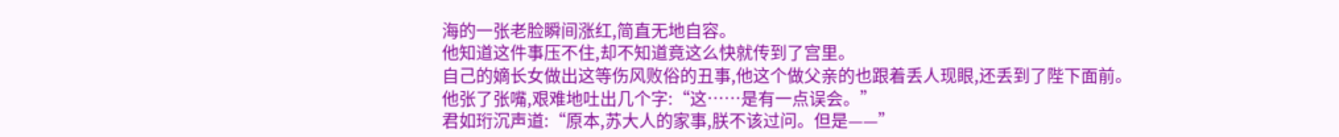海的一张老脸瞬间涨红,简直无地自容。
他知道这件事压不住,却不知道竟这么快就传到了宫里。
自己的嫡长女做出这等伤风败俗的丑事,他这个做父亲的也跟着丢人现眼,还丢到了陛下面前。
他张了张嘴,艰难地吐出几个字:“这……是有一点误会。”
君如珩沉声道:“原本,苏大人的家事,朕不该过问。但是——”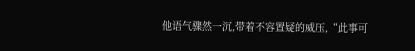他语气骤然一沉,带着不容置疑的威压,“此事可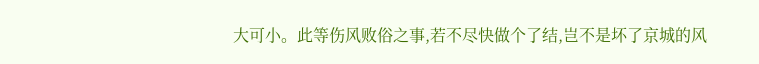大可小。此等伤风败俗之事,若不尽快做个了结,岂不是坏了京城的风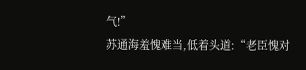气!”
苏通海羞愧难当,低着头道:“老臣愧对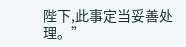陛下,此事定当妥善处理。”